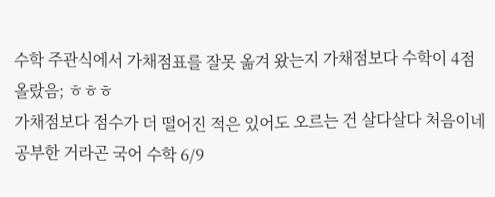수학 주관식에서 가채점표를 잘못 옮겨 왔는지 가채점보다 수학이 4점 올랐음; ㅎㅎㅎ
가채점보다 점수가 더 떨어진 적은 있어도 오르는 건 살다살다 처음이네
공부한 거라곤 국어 수학 6/9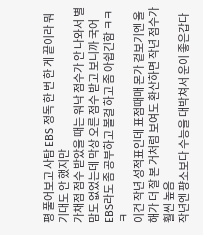평 풀어보고 사탐 EBS 정독 한 번 한 게 끝이라 뭐 기대도 안 했지만
가채점 점수 받았을 때는 워낙 점수가 안 나와서 별 맘도 없었는데 막상 오른 점수 받고 보니까 국어 EBS라도 좀 공부하고 볼걸 하고 좀 아쉽긴함 ㅋㅋㅋ
이건 작년 성적표인데 표점때매 몬가 겉보기엔 올해가 더 잘 본 거처럼 보여도 환산하면 작년 점수가 훨씬 높음
작년엔 퍙소보다 수능을 대박쳐서 운이 좋은갑다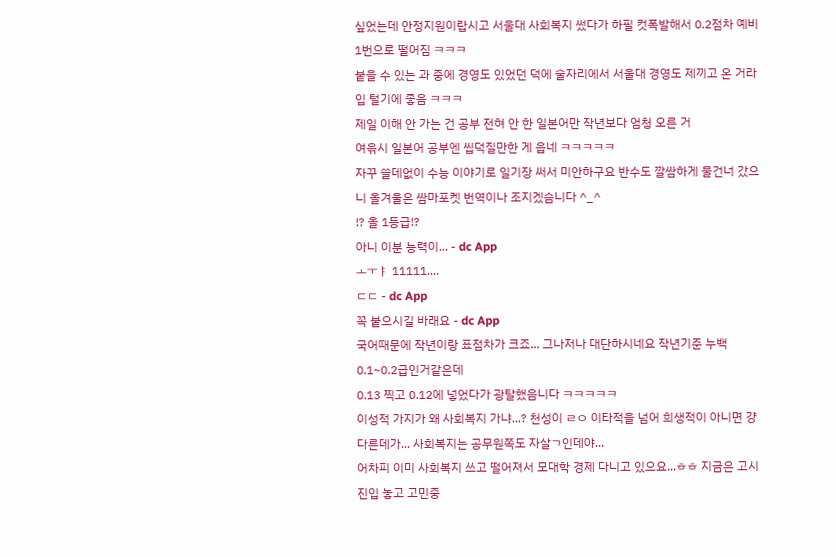싶었는데 안정지원이랍시고 서울대 사회복지 썼다가 하필 컷폭발해서 0.2점차 예비 1번으로 떨어짐 ㅋㅋㅋ
붙을 수 있는 과 중에 경영도 있었던 덕에 술자리에서 서울대 경영도 제끼고 온 거라 입 털기에 좋음 ㅋㅋㅋ
제일 이해 안 가는 건 공부 전혀 안 한 일본어만 작년보다 엄청 오른 거
여윾시 일본어 공부엔 씹덕질만한 게 읍네 ㅋㅋㅋㅋㅋ
자꾸 쓸데없이 수능 이야기로 일기장 써서 미안하구요 반수도 깔쌈하게 물건너 갔으니 올겨울은 쌈마포켓 번역이나 조지겠슴니다 ^_^
!? 올 1등급!?
아니 이분 능력이... - dc App
ㅗㅜㅑ 11111....
ㄷㄷ - dc App
꼭 붙으시길 바래요 - dc App
국어때문에 작년이랑 표점차가 크죠... 그나저나 대단하시네요 작년기준 누백0.1~0.2급인거같은데
0.13 찍고 0.12에 넣었다가 광탈했음니다 ㅋㅋㅋㅋㅋ
이성적 가지가 왜 사회복지 가냐...? 천성이 ㄹㅇ 이타적을 넘어 희생적이 아니면 걍 다른데가... 사회복지는 공무원쪽도 자살ㄱ인데야...
어차피 이미 사회복지 쓰고 떨어져서 모대학 경제 다니고 있으요...ㅎㅎ 지금은 고시 진입 놓고 고민중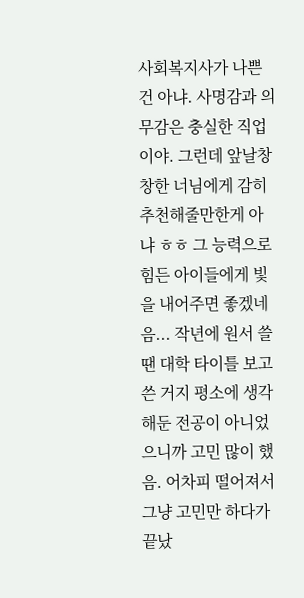사회복지사가 나쁜건 아냐. 사명감과 의무감은 충실한 직업이야. 그런데 앞날창창한 너님에게 감히 추천해줄만한게 아냐 ㅎㅎ 그 능력으로 힘든 아이들에게 빛을 내어주면 좋겠네
음... 작년에 원서 쓸 땐 대학 타이틀 보고 쓴 거지 평소에 생각해둔 전공이 아니었으니까 고민 많이 했음. 어차피 떨어져서 그냥 고민만 하다가 끝났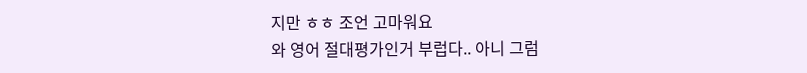지만 ㅎㅎ 조언 고마워요
와 영어 절대평가인거 부럽다.. 아니 그럼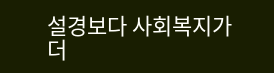설경보다 사회복지가 더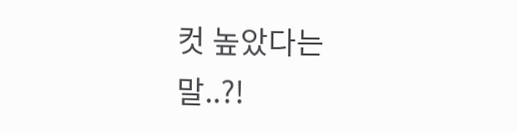컷 높았다는 말..?!